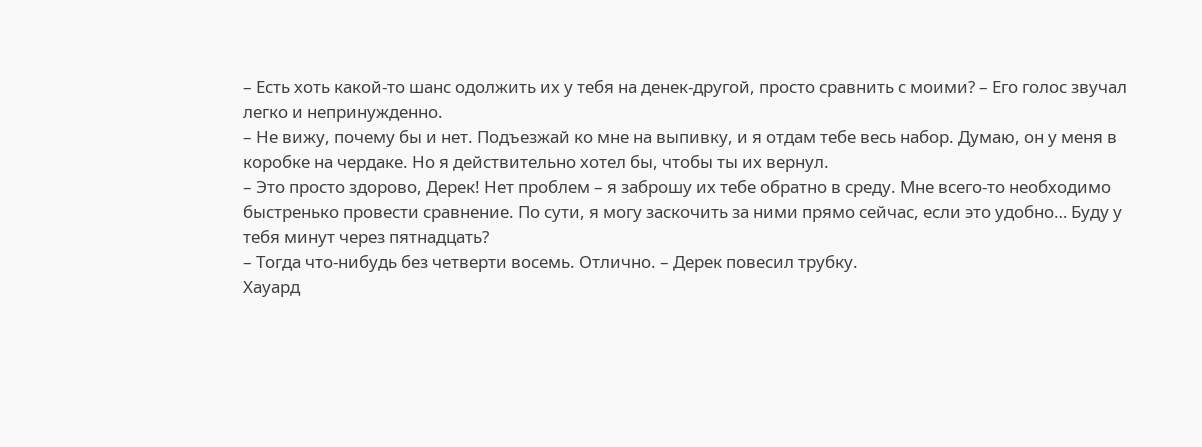– Есть хоть какой-то шанс одолжить их у тебя на денек-другой, просто сравнить с моими? – Его голос звучал легко и непринужденно.
– Не вижу, почему бы и нет. Подъезжай ко мне на выпивку, и я отдам тебе весь набор. Думаю, он у меня в коробке на чердаке. Но я действительно хотел бы, чтобы ты их вернул.
– Это просто здорово, Дерек! Нет проблем – я заброшу их тебе обратно в среду. Мне всего-то необходимо быстренько провести сравнение. По сути, я могу заскочить за ними прямо сейчас, если это удобно… Буду у тебя минут через пятнадцать?
– Тогда что-нибудь без четверти восемь. Отлично. – Дерек повесил трубку.
Хауард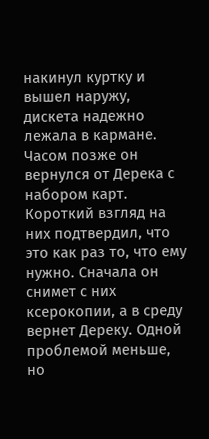накинул куртку и вышел наружу, дискета надежно лежала в кармане.
Часом позже он вернулся от Дерека с набором карт. Короткий взгляд на них подтвердил, что это как раз то, что ему нужно. Сначала он снимет с них ксерокопии, а в среду вернет Дереку. Одной проблемой меньше, но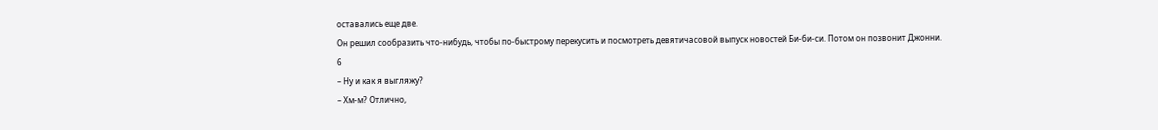оставались еще две.
Он решил сообразить что-нибудь, чтобы по-быстрому перекусить и посмотреть девятичасовой выпуск новостей Би-би-си. Потом он позвонит Джонни.
6
– Ну и как я выгляжу?
– Хм-м? Отлично,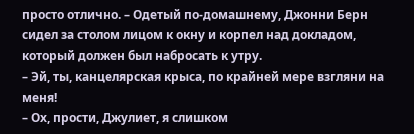просто отлично. – Одетый по-домашнему, Джонни Берн сидел за столом лицом к окну и корпел над докладом, который должен был набросать к утру.
– Эй, ты, канцелярская крыса, по крайней мере взгляни на меня!
– Ох, прости, Джулиет, я слишком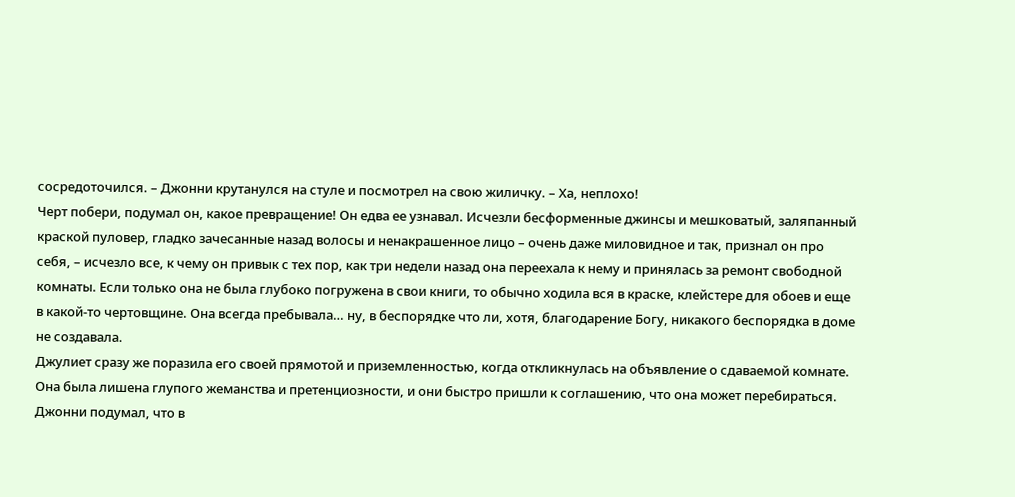сосредоточился. – Джонни крутанулся на стуле и посмотрел на свою жиличку. – Ха, неплохо!
Черт побери, подумал он, какое превращение! Он едва ее узнавал. Исчезли бесформенные джинсы и мешковатый, заляпанный краской пуловер, гладко зачесанные назад волосы и ненакрашенное лицо – очень даже миловидное и так, признал он про себя, – исчезло все, к чему он привык с тех пор, как три недели назад она переехала к нему и принялась за ремонт свободной комнаты. Если только она не была глубоко погружена в свои книги, то обычно ходила вся в краске, клейстере для обоев и еще в какой-то чертовщине. Она всегда пребывала… ну, в беспорядке что ли, хотя, благодарение Богу, никакого беспорядка в доме не создавала.
Джулиет сразу же поразила его своей прямотой и приземленностью, когда откликнулась на объявление о сдаваемой комнате. Она была лишена глупого жеманства и претенциозности, и они быстро пришли к соглашению, что она может перебираться. Джонни подумал, что в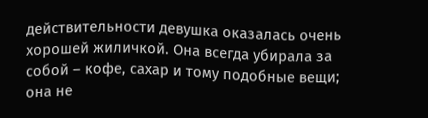действительности девушка оказалась очень хорошей жиличкой. Она всегда убирала за собой – кофе, сахар и тому подобные вещи; она не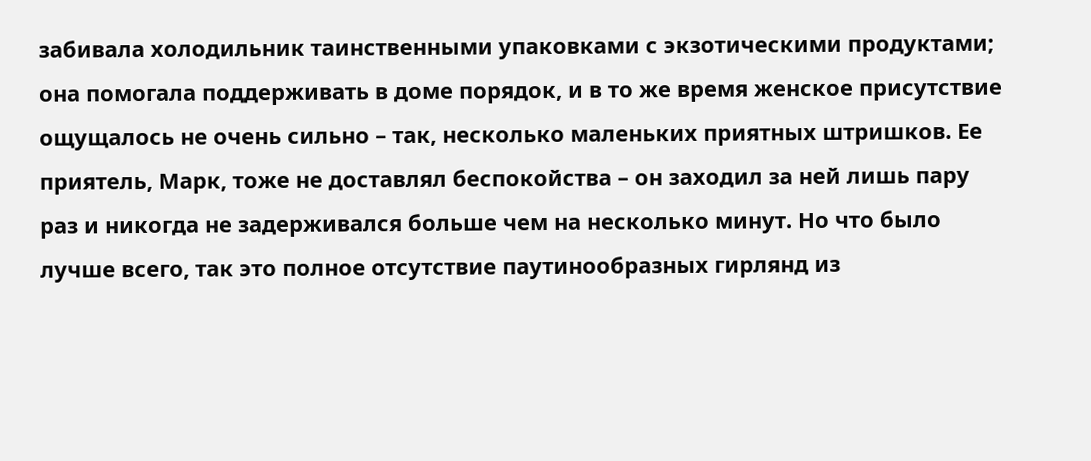забивала холодильник таинственными упаковками с экзотическими продуктами; она помогала поддерживать в доме порядок, и в то же время женское присутствие ощущалось не очень сильно – так, несколько маленьких приятных штришков. Ее приятель, Марк, тоже не доставлял беспокойства – он заходил за ней лишь пару раз и никогда не задерживался больше чем на несколько минут. Но что было лучше всего, так это полное отсутствие паутинообразных гирлянд из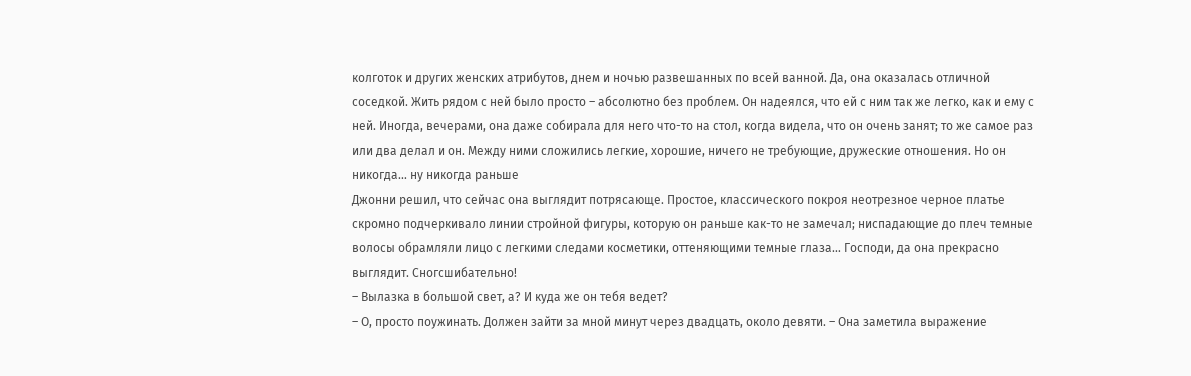колготок и других женских атрибутов, днем и ночью развешанных по всей ванной. Да, она оказалась отличной соседкой. Жить рядом с ней было просто – абсолютно без проблем. Он надеялся, что ей с ним так же легко, как и ему с ней. Иногда, вечерами, она даже собирала для него что-то на стол, когда видела, что он очень занят; то же самое раз или два делал и он. Между ними сложились легкие, хорошие, ничего не требующие, дружеские отношения. Но он никогда… ну никогда раньше
Джонни решил, что сейчас она выглядит потрясающе. Простое, классического покроя неотрезное черное платье скромно подчеркивало линии стройной фигуры, которую он раньше как-то не замечал; ниспадающие до плеч темные волосы обрамляли лицо с легкими следами косметики, оттеняющими темные глаза… Господи, да она прекрасно выглядит. Сногсшибательно!
– Вылазка в большой свет, а? И куда же он тебя ведет?
– О, просто поужинать. Должен зайти за мной минут через двадцать, около девяти. – Она заметила выражение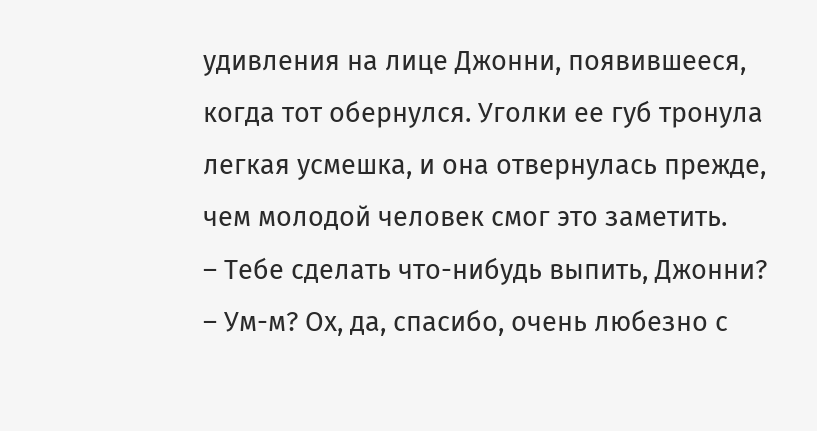удивления на лице Джонни, появившееся, когда тот обернулся. Уголки ее губ тронула легкая усмешка, и она отвернулась прежде, чем молодой человек смог это заметить.
– Тебе сделать что-нибудь выпить, Джонни?
– Ум-м? Ох, да, спасибо, очень любезно с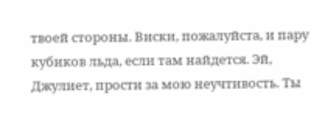твоей стороны. Виски, пожалуйста, и пару кубиков льда, если там найдется. Эй, Джулиет, прости за мою неучтивость. Ты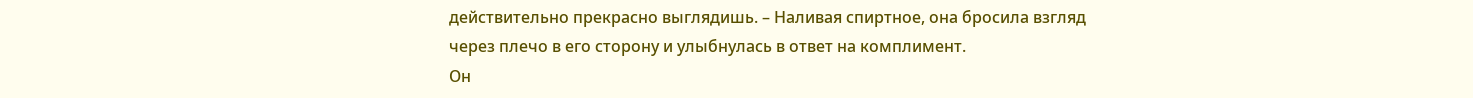действительно прекрасно выглядишь. – Наливая спиртное, она бросила взгляд через плечо в его сторону и улыбнулась в ответ на комплимент.
Он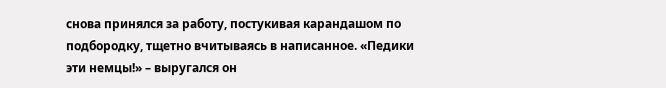снова принялся за работу, постукивая карандашом по подбородку, тщетно вчитываясь в написанное. «Педики эти немцы!» – выругался он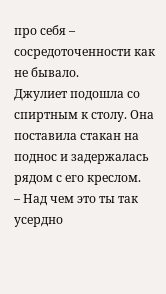про себя – сосредоточенности как не бывало.
Джулиет подошла со спиртным к столу. Она поставила стакан на поднос и задержалась рядом с его креслом.
– Над чем это ты так усердно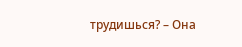трудишься? – Она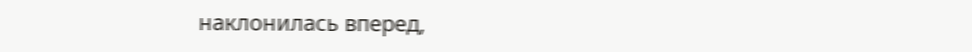наклонилась вперед,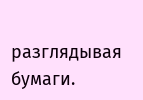разглядывая бумаги.